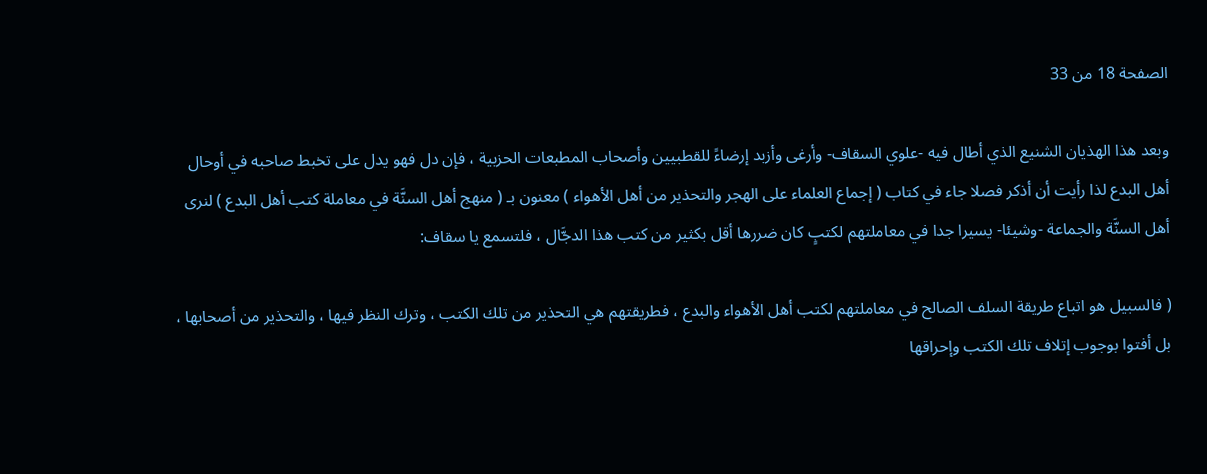الصفحة 18 من 33

وبعد هذا الهذيان الشنيع الذي أطال فيه -علوي السقاف- وأرغى وأزبد إرضاءً للقطبيين وأصحاب المطبعات الحزبية ، فإن دل فهو يدل على تخبط صاحبه في أوحال أهل البدع لذا رأيت أن أذكر فصلا جاء في كتاب ( إجماع العلماء على الهجر والتحذير من أهل الأهواء ) معنون بـ ( منهج أهل السنَّة في معاملة كتب أهل البدع ) لنرى أهل السنَّة والجماعة -وشيئا- يسيرا جدا في معاملتهم لكتبٍ كان ضررها أقل بكثير من كتب هذا الدجَّال ، فلتسمع يا سقاف:

( فالسبيل هو اتباع طريقة السلف الصالح في معاملتهم لكتب أهل الأهواء والبدع ، فطريقتهم هي التحذير من تلك الكتب ، وترك النظر فيها ، والتحذير من أصحابها ، بل أفتوا بوجوب إتلاف تلك الكتب وإحراقها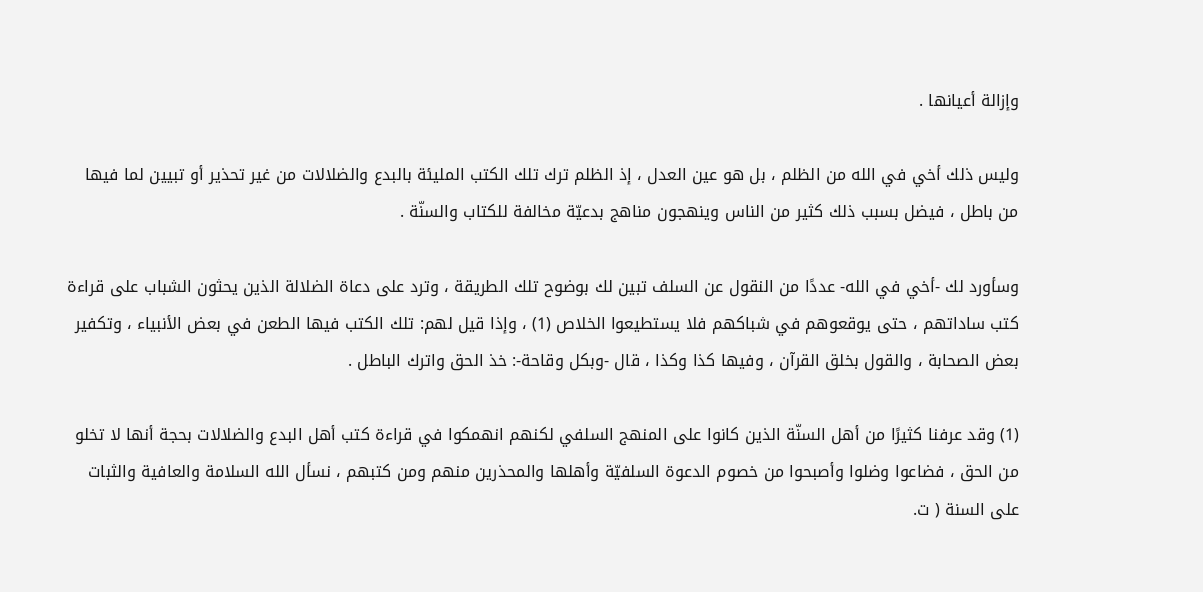وإزالة أعيانها .

وليس ذلك أخي في الله من الظلم ، بل هو عين العدل ، إذ الظلم ترك تلك الكتب المليئة بالبدع والضلالات من غير تحذير أو تبيين لما فيها من باطل ، فيضل بسبب ذلك كثير من الناس وينهجون مناهج بدعيّة مخالفة للكتاب والسنّة .

وسأورد لك -أخي في الله- عددًا من النقول عن السلف تبين لك بوضوح تلك الطريقة ، وترد على دعاة الضلالة الذين يحثون الشباب على قراءة كتب ساداتهم ، حتى يوقعوهم في شباكهم فلا يستطيعوا الخلاص (1) ، وإذا قيل لهم: تلك الكتب فيها الطعن في بعض الأنبياء ، وتكفير بعض الصحابة ، والقول بخلق القرآن ، وفيها كذا وكذا ، قال -وبكل وقاحة-: خذ الحق واترك الباطل .

(1) وقد عرفنا كثيرًا من أهل السنّة الذين كانوا على المنهج السلفي لكنهم انهمكوا في قراءة كتب أهل البدع والضلالات بحجة أنها لا تخلو من الحق ، فضاعوا وضلوا وأصبحوا من خصوم الدعوة السلفيّة وأهلها والمحذرين منهم ومن كتبهم ، نسأل الله السلامة والعافية والثبات على السنة ( ت.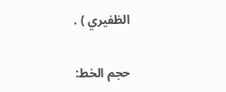الظفيري ) .

حجم الخط: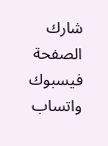شارك الصفحة
فيسبوك واتساب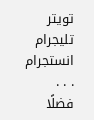تويتر تليجرام انستجرام
. . .
فضلًا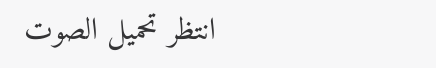انتظر تحميل الصوت